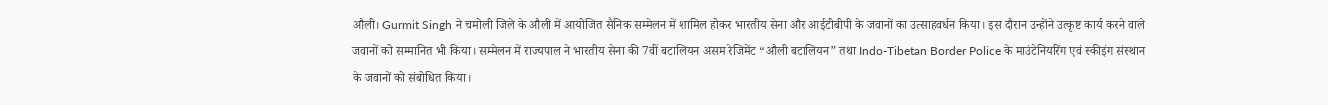औली। Gurmit Singh ने चमोली जिले के औली में आयोजित सैनिक सम्मेलन में शामिल होकर भारतीय सेना और आईटीबीपी के जवानों का उत्साहवर्धन किया। इस दौरान उन्होंने उत्कृष्ट कार्य करने वाले जवानों को सम्मानित भी किया। सम्मेलन में राज्यपाल ने भारतीय सेना की 7वीं बटालियन असम रेजिमेंट “औली बटालियन” तथा Indo-Tibetan Border Police के माउंटेनियरिंग एवं स्कीइंग संस्थान के जवानों को संबोधित किया।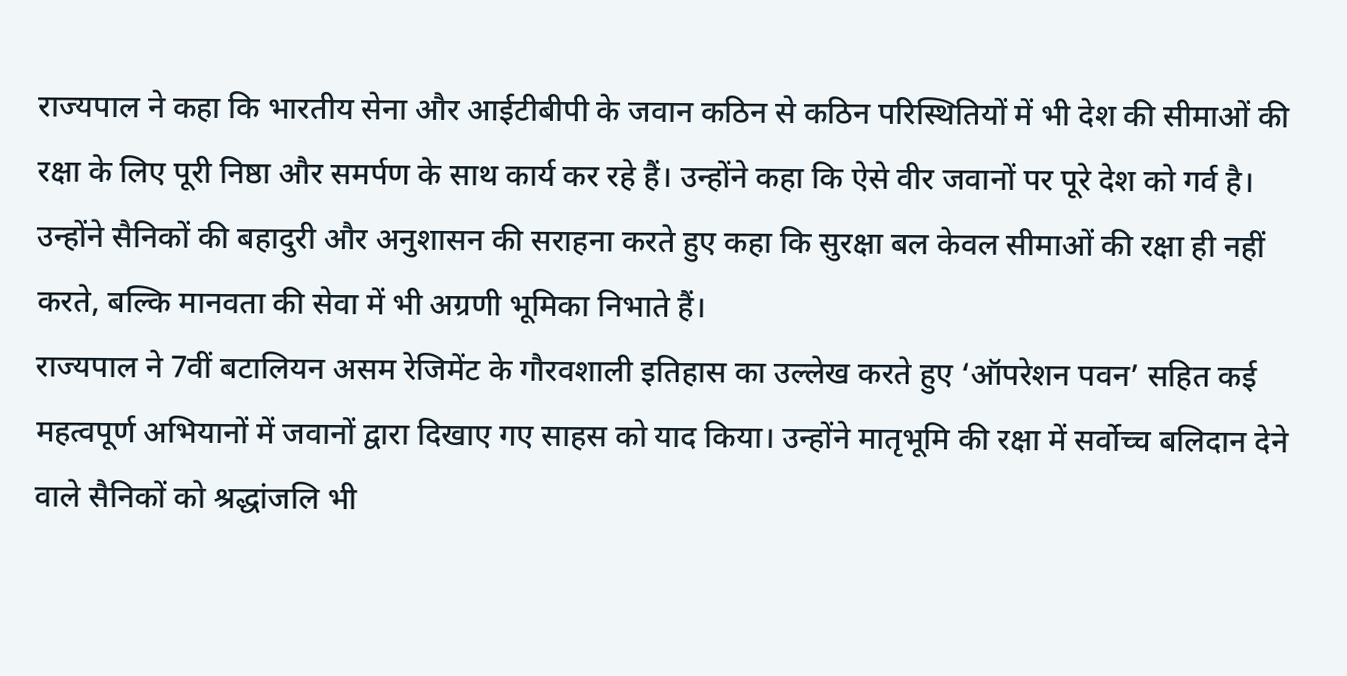राज्यपाल ने कहा कि भारतीय सेना और आईटीबीपी के जवान कठिन से कठिन परिस्थितियों में भी देश की सीमाओं की रक्षा के लिए पूरी निष्ठा और समर्पण के साथ कार्य कर रहे हैं। उन्होंने कहा कि ऐसे वीर जवानों पर पूरे देश को गर्व है। उन्होंने सैनिकों की बहादुरी और अनुशासन की सराहना करते हुए कहा कि सुरक्षा बल केवल सीमाओं की रक्षा ही नहीं करते, बल्कि मानवता की सेवा में भी अग्रणी भूमिका निभाते हैं।
राज्यपाल ने 7वीं बटालियन असम रेजिमेंट के गौरवशाली इतिहास का उल्लेख करते हुए ‘ऑपरेशन पवन’ सहित कई महत्वपूर्ण अभियानों में जवानों द्वारा दिखाए गए साहस को याद किया। उन्होंने मातृभूमि की रक्षा में सर्वोच्च बलिदान देने वाले सैनिकों को श्रद्धांजलि भी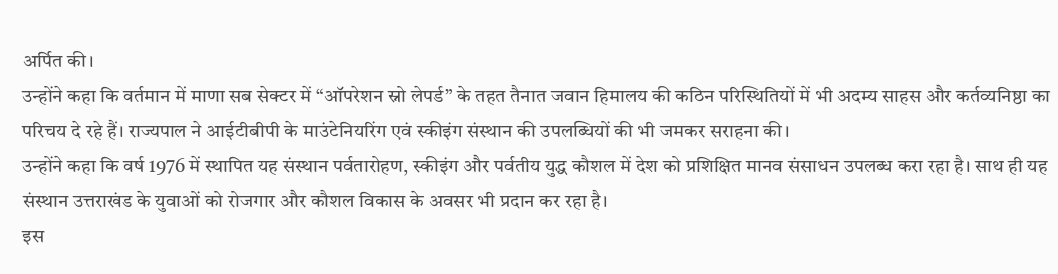अर्पित की।
उन्होंने कहा कि वर्तमान में माणा सब सेक्टर में “ऑपरेशन स्नो लेपर्ड” के तहत तैनात जवान हिमालय की कठिन परिस्थितियों में भी अदम्य साहस और कर्तव्यनिष्ठा का परिचय दे रहे हैं। राज्यपाल ने आईटीबीपी के माउंटेनियरिंग एवं स्कीइंग संस्थान की उपलब्धियों की भी जमकर सराहना की।
उन्होंने कहा कि वर्ष 1976 में स्थापित यह संस्थान पर्वतारोहण, स्कीइंग और पर्वतीय युद्ध कौशल में देश को प्रशिक्षित मानव संसाधन उपलब्ध करा रहा है। साथ ही यह संस्थान उत्तराखंड के युवाओं को रोजगार और कौशल विकास के अवसर भी प्रदान कर रहा है।
इस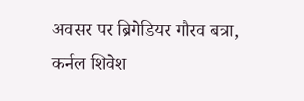अवसर पर ब्रिगेडियर गौरव बत्रा, कर्नल शिवेश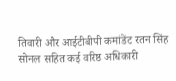तिवारी और आईटीबीपी कमांडेंट रतन सिंह सोनल सहित कई वरिष्ठ अधिकारी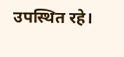उपस्थित रहे।